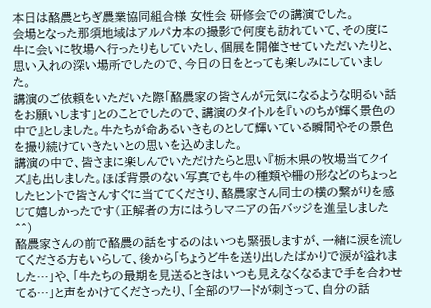本日は酪農とちぎ農業協同組合様 女性会 研修会での講演でした。
会場となった那須地域はアルパカ本の撮影で何度も訪れていて、その度に牛に会いに牧場へ行ったりもしていたし、個展を開催させていただいたりと、思い入れの深い場所でしたので、今日の日をとっても楽しみにしていました。
講演のご依頼をいただいた際「酪農家の皆さんが元気になるような明るい話をお願いします」とのことでしたので、講演のタイトルを『いのちが輝く景色の中で』としました。牛たちが命あるいきものとして輝いている瞬間やその景色を撮り続けていきたいとの思いを込めました。
講演の中で、皆さまに楽しんでいただけたらと思い『栃木県の牧場当てクイズ』も出しました。ほぼ背景のない写真でも牛の種類や柵の形などのちょっとしたヒントで皆さんすぐに当ててくださり、酪農家さん同士の横の繋がりを感じて嬉しかったです(正解者の方にはうしマニアの缶バッジを進呈しました^^)
酪農家さんの前で酪農の話をするのはいつも緊張しますが、一緒に涙を流してくださる方もいらして、後から「ちょうど牛を送り出したばかりで涙が溢れました…」や、「牛たちの最期を見送るときはいつも見えなくなるまで手を合わせてる…」と声をかけてくださったり、「全部のワードが刺さって、自分の話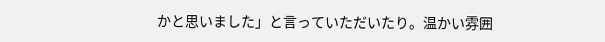かと思いました」と言っていただいたり。温かい雰囲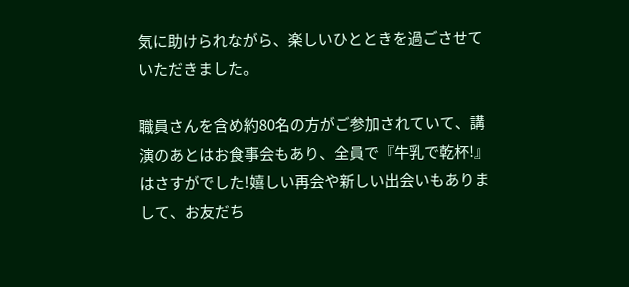気に助けられながら、楽しいひとときを過ごさせていただきました。

職員さんを含め約80名の方がご参加されていて、講演のあとはお食事会もあり、全員で『牛乳で乾杯!』はさすがでした!嬉しい再会や新しい出会いもありまして、お友だち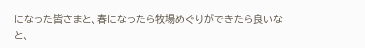になった皆さまと、春になったら牧場めぐりができたら良いなと、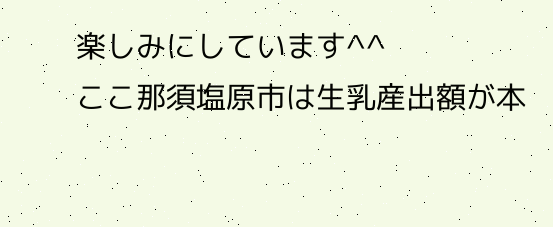楽しみにしています^^
ここ那須塩原市は生乳産出額が本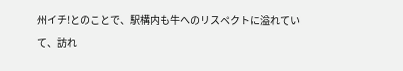州イチ!とのことで、駅構内も牛へのリスペクトに溢れていて、訪れ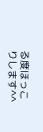る度ほっこりします^^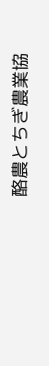酪農とちぎ農業協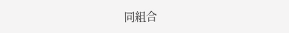同組合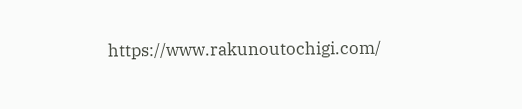https://www.rakunoutochigi.com/